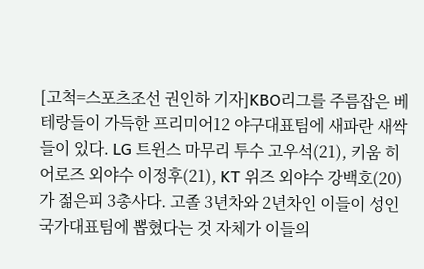[고척=스포츠조선 권인하 기자]KBO리그를 주름잡은 베테랑들이 가득한 프리미어12 야구대표팀에 새파란 새싹들이 있다. LG 트윈스 마무리 투수 고우석(21), 키움 히어로즈 외야수 이정후(21), KT 위즈 외야수 강백호(20)가 젊은피 3총사다. 고졸 3년차와 2년차인 이들이 성인국가대표팀에 뽑혔다는 것 자체가 이들의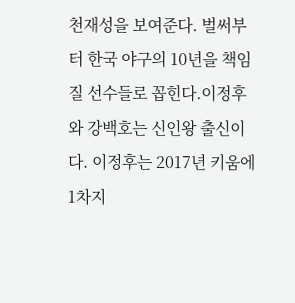천재성을 보여준다. 벌써부터 한국 야구의 10년을 책임질 선수들로 꼽힌다.이정후와 강백호는 신인왕 출신이다. 이정후는 2017년 키움에 1차지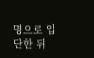명으로 입단한 뒤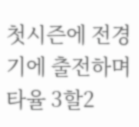첫시즌에 전경기에 출전하며 타율 3할2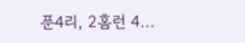푼4리, 2홈런 4...